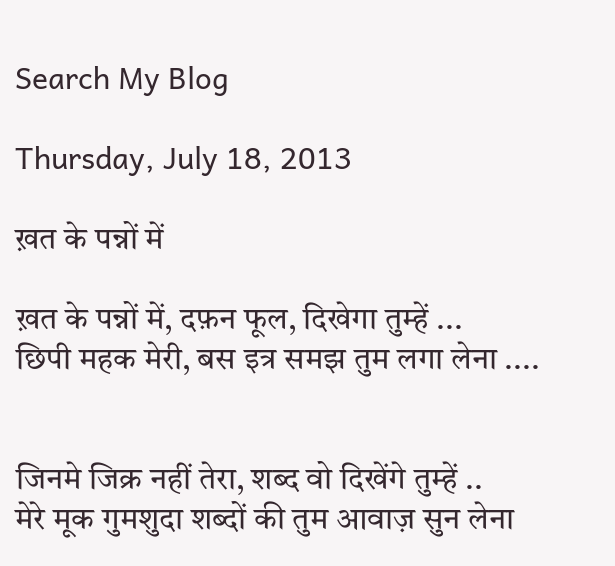Search My Blog

Thursday, July 18, 2013

ख़त के पन्नों में

ख़त के पन्नों में, दफ़न फूल, दिखेगा तुम्हें ...
छिपी महक मेरी, बस इत्र समझ तुम लगा लेना ....


जिनमे जिक्र नहीं तेरा, शब्द वो दिखेंगे तुम्हें ..
मेरे मूक गुमशुदा शब्दों की तुम आवाज़ सुन लेना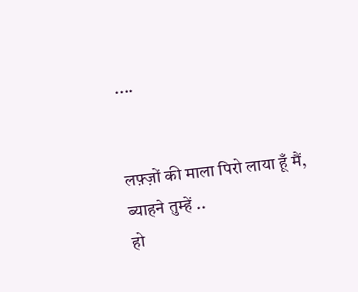....


लफ़्ज़ों की माला पिरो लाया हूँ मैं,  ब्याहने तुम्हें ..
हो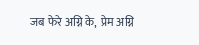जब फेरे अग्नि के,  प्रेम अग्नि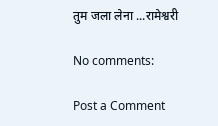तुम जला लेना ...रामेश्वरी

No comments:

Post a Comment